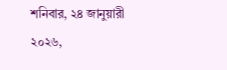শনিবার, ২৪ জানুয়ারী ২০২৬,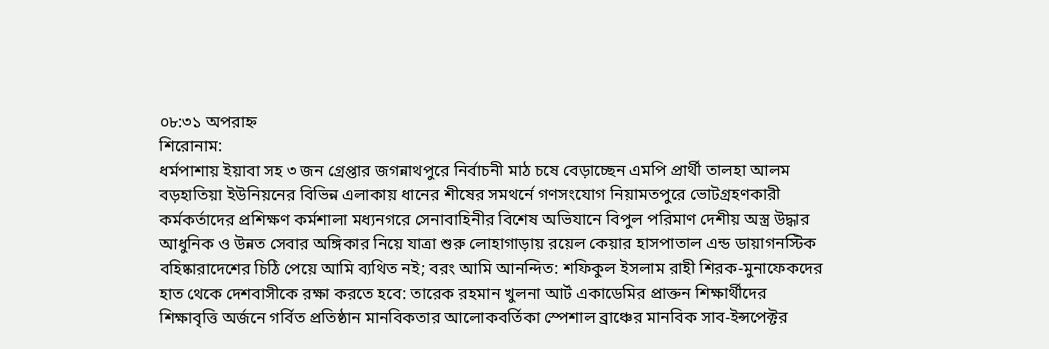০৮:৩১ অপরাহ্ন
শিরোনাম:
ধর্মপাশায় ইয়াবা সহ ৩ জন গ্রেপ্তার জগন্নাথপুরে নির্বাচনী মাঠ চষে বেড়াচ্ছেন এমপি প্রার্থী তালহা আলম বড়হাতিয়া ইউনিয়নের বিভিন্ন এলাকায় ধানের শীষের সমথর্নে গণসংযোগ নিয়ামতপুরে ভোটগ্রহণকারী কর্মকর্তাদের প্রশিক্ষণ কর্মশালা মধ্যনগরে সেনাবাহিনীর বিশেষ অভিযানে বিপুল পরিমাণ দেশীয় অস্ত্র উদ্ধার আধুনিক ও উন্নত সেবার অঙ্গিকার নিয়ে যাত্রা শুরু লোহাগাড়ায় রয়েল কেয়ার হাসপাতাল এন্ড ডায়াগনস্টিক বহিষ্কারাদেশের চিঠি পেয়ে আমি ব্যথিত নই; বরং আমি আনন্দিত: শফিকুল ইসলাম রাহী শিরক-মুনাফেকদের হাত থেকে দেশবাসীকে রক্ষা করতে হবে: তারেক রহমান খুলনা আর্ট একাডেমির প্রাক্তন শিক্ষার্থীদের শিক্ষাবৃত্তি অর্জনে গর্বিত প্রতিষ্ঠান মানবিকতার আলোকবর্তিকা স্পেশাল ব্রাঞ্চের মানবিক সাব-ইন্সপেক্টর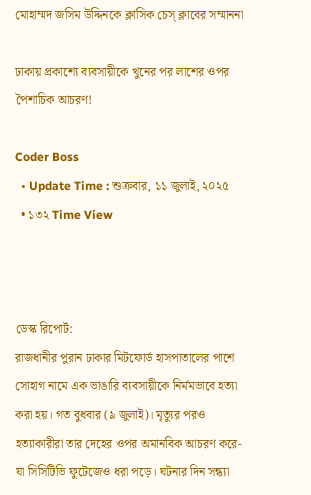মোহাম্মদ জসিম উদ্দিনকে ক্লাসিক চেস্ ক্লাবের সম্মাননা

ঢাকায় প্রকাশ্যে ব্যবসায়ীকে খুনের পর লাশের ওপর পৈশাচিক আচরণ!

Coder Boss
  • Update Time : শুক্রবার, ১১ জুলাই, ২০২৫
  • ১৩২ Time View



ডেস্ক রিপোর্ট:
রাজধানীর পুরান ঢাকার মিটফোর্ড হাসপাতালের পাশে সোহাগ নামে এক ভাঙারি ব্যবসায়ীকে নির্মমভাবে হত্যা করা হয়। গত বুধবার (৯ জুলাই)। মৃত্যুর পরও হত্যাকারীরা তার দেহের ওপর অমানবিক আচরণ করে- যা সিসিটিভি ফুটেজেও ধরা পড়ে। ঘটনার দিন সন্ধ্যা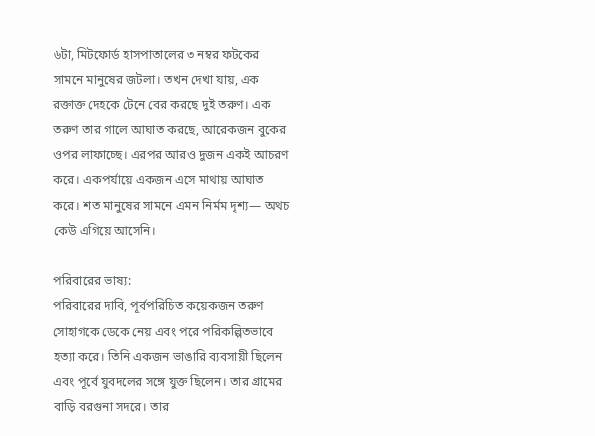৬টা, মিটফোর্ড হাসপাতালের ৩ নম্বর ফটকের সামনে মানুষের জটলা। তখন দেখা যায়, এক রক্তাক্ত দেহকে টেনে বের করছে দুই তরুণ। এক তরুণ তার গালে আঘাত করছে, আরেকজন বুকের ওপর লাফাচ্ছে। এরপর আরও দুজন একই আচরণ করে। একপর্যায়ে একজন এসে মাথায় আঘাত করে। শত মানুষের সামনে এমন নির্মম দৃশ্য— অথচ কেউ এগিয়ে আসেনি।

পরিবারের ভাষ্য:
পরিবারের দাবি, পূর্বপরিচিত কয়েকজন তরুণ সোহাগকে ডেকে নেয় এবং পরে পরিকল্পিতভাবে হত্যা করে। তিনি একজন ভাঙারি ব্যবসায়ী ছিলেন এবং পূর্বে যুবদলের সঙ্গে যুক্ত ছিলেন। তার গ্রামের বাড়ি বরগুনা সদরে। তার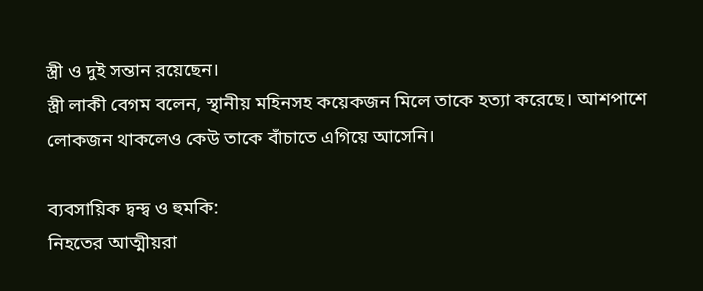স্ত্রী ও দুই সন্তান রয়েছেন।
স্ত্রী লাকী বেগম বলেন, স্থানীয় মহিনসহ কয়েকজন মিলে তাকে হত্যা করেছে। আশপাশে লোকজন থাকলেও কেউ তাকে বাঁচাতে এগিয়ে আসেনি।

ব্যবসায়িক দ্বন্দ্ব ও হুমকি:
নিহতের আত্মীয়রা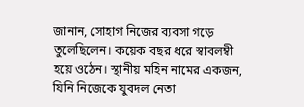জানান, সোহাগ নিজের ব্যবসা গড়ে তুলেছিলেন। কয়েক বছর ধরে স্বাবলম্বী হয়ে ওঠেন। স্থানীয় মহিন নামের একজন, যিনি নিজেকে যুবদল নেতা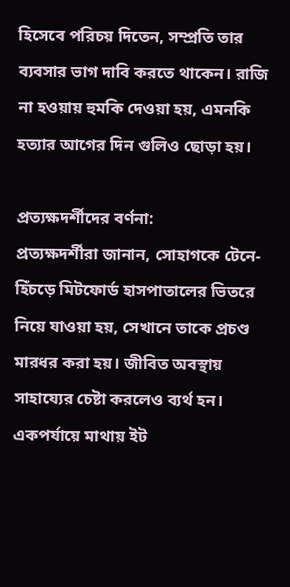হিসেবে পরিচয় দিতেন, সম্প্রতি তার ব্যবসার ভাগ দাবি করতে থাকেন। রাজি না হওয়ায় হুমকি দেওয়া হয়, এমনকি হত্যার আগের দিন গুলিও ছোড়া হয়।

প্রত্যক্ষদর্শীদের বর্ণনা:
প্রত্যক্ষদর্শীরা জানান, সোহাগকে টেনে-হিঁচড়ে মিটফোর্ড হাসপাতালের ভিতরে নিয়ে যাওয়া হয়, সেখানে তাকে প্রচণ্ড মারধর করা হয়। জীবিত অবস্থায় সাহায্যের চেষ্টা করলেও ব্যর্থ হন। একপর্যায়ে মাথায় ইট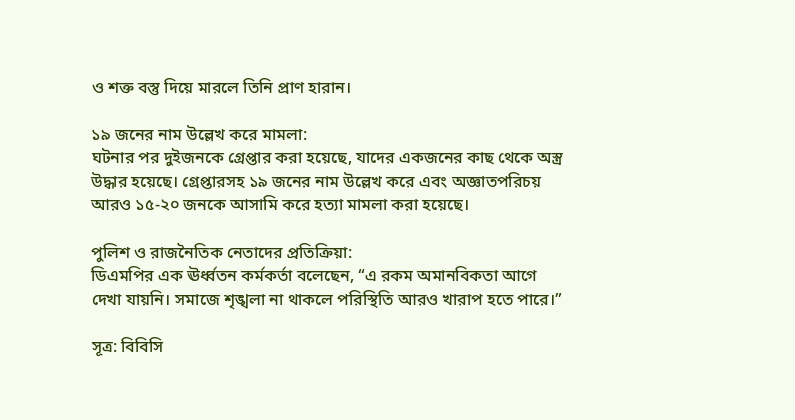ও শক্ত বস্তু দিয়ে মারলে তিনি প্রাণ হারান।

১৯ জনের নাম উল্লেখ করে মামলা:
ঘটনার পর দুইজনকে গ্রেপ্তার করা হয়েছে, যাদের একজনের কাছ থেকে অস্ত্র উদ্ধার হয়েছে। গ্রেপ্তারসহ ১৯ জনের নাম উল্লেখ করে এবং অজ্ঞাতপরিচয় আরও ১৫-২০ জনকে আসামি করে হত্যা মামলা করা হয়েছে।

পুলিশ ও রাজনৈতিক নেতাদের প্রতিক্রিয়া:
ডিএমপির এক ঊর্ধ্বতন কর্মকর্তা বলেছেন, “এ রকম অমানবিকতা আগে দেখা যায়নি। সমাজে শৃঙ্খলা না থাকলে পরিস্থিতি আরও খারাপ হতে পারে।”

সূত্র: বিবিসি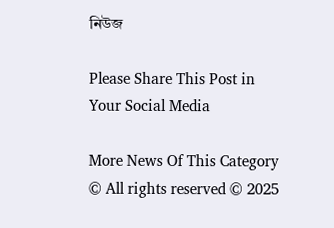নিউজ

Please Share This Post in Your Social Media

More News Of This Category
© All rights reserved © 2025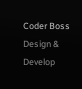Coder Boss
Design & Develop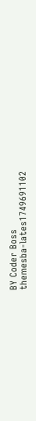BY Coder Boss
themesba-lates1749691102